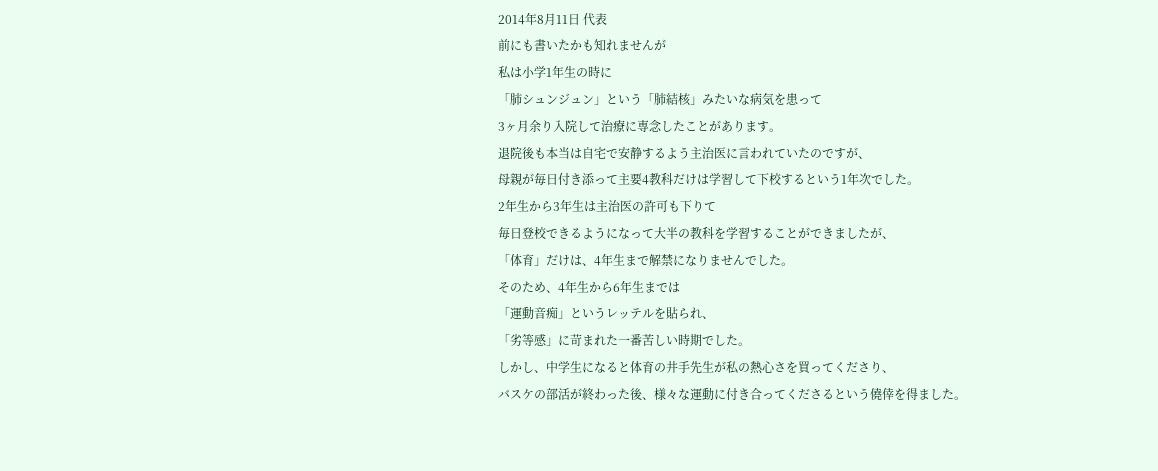2014年8月11日 代表
前にも書いたかも知れませんが
私は小学1年生の時に
「肺シュンジュン」という「肺結核」みたいな病気を患って
3ヶ月余り入院して治療に専念したことがあります。
退院後も本当は自宅で安静するよう主治医に言われていたのですが、
母親が毎日付き添って主要4教科だけは学習して下校するという1年次でした。
2年生から3年生は主治医の許可も下りて
毎日登校できるようになって大半の教科を学習することができましたが、
「体育」だけは、4年生まで解禁になりませんでした。
そのため、4年生から6年生までは
「運動音痴」というレッテルを貼られ、
「劣等感」に苛まれた一番苦しい時期でした。
しかし、中学生になると体育の井手先生が私の熱心さを買ってくださり、
バスケの部活が終わった後、様々な運動に付き合ってくださるという僥倖を得ました。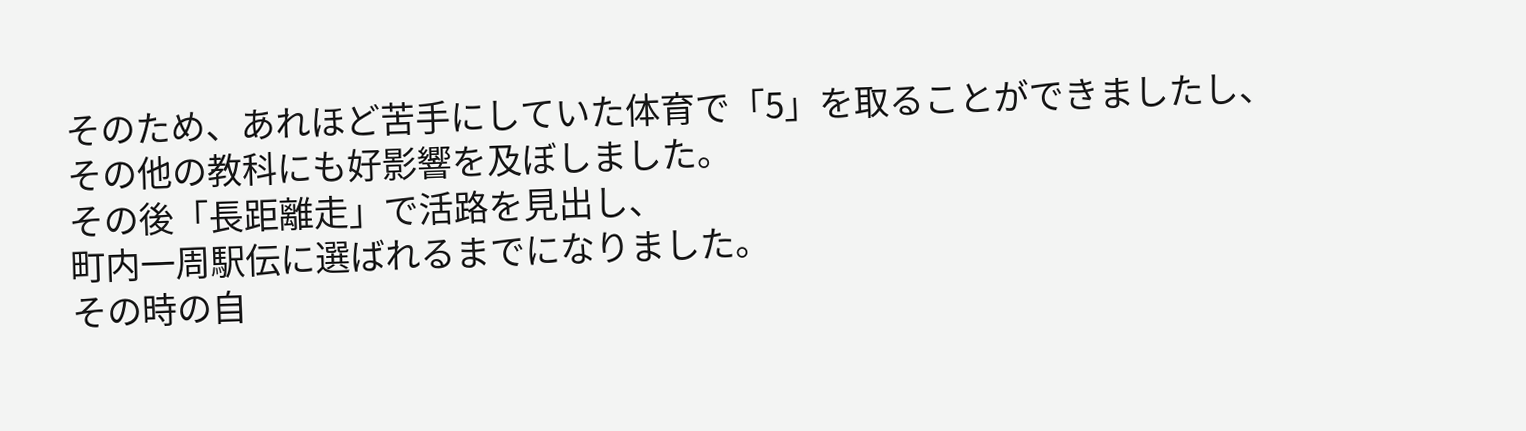そのため、あれほど苦手にしていた体育で「5」を取ることができましたし、
その他の教科にも好影響を及ぼしました。
その後「長距離走」で活路を見出し、
町内一周駅伝に選ばれるまでになりました。
その時の自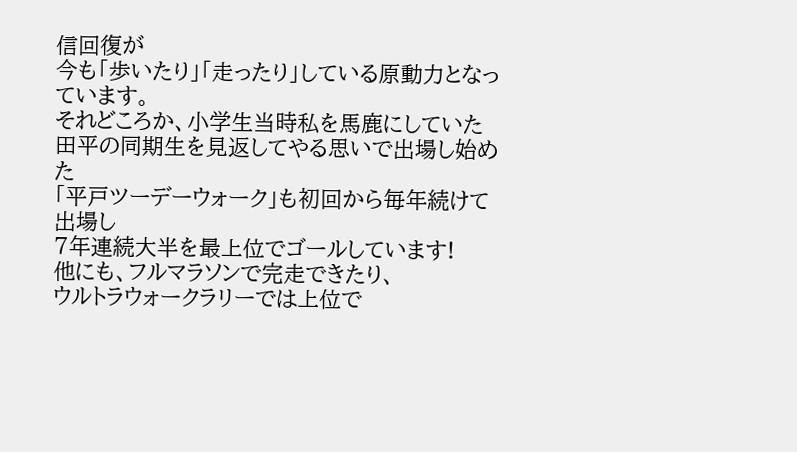信回復が
今も「歩いたり」「走ったり」している原動力となっています。
それどころか、小学生当時私を馬鹿にしていた
田平の同期生を見返してやる思いで出場し始めた
「平戸ツーデーウォーク」も初回から毎年続けて出場し
7年連続大半を最上位でゴールしています!
他にも、フルマラソンで完走できたり、
ウルトラウォークラリーでは上位で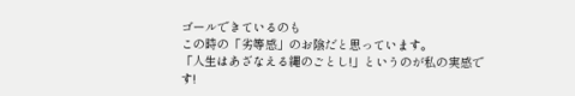ゴールできているのも
この時の「劣等感」のお陰だと思っています。
「人生はあざなえる縄のごとし!」というのが私の実感です!